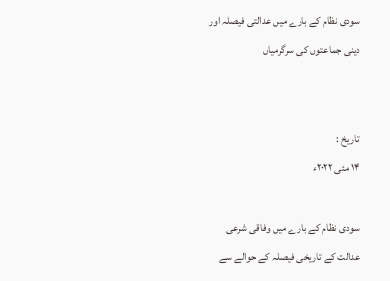سودی نظام کے بارے میں عدالتی فیصلہ اور دینی جماعتوں کی سرگرمیاں


تاریخ :
۱۴ مئی ۲۰۲۲ء

سودی نظام کے بارے میں وفاقی شرعی عدالت کے تاریخی فیصلہ کے حوالے سے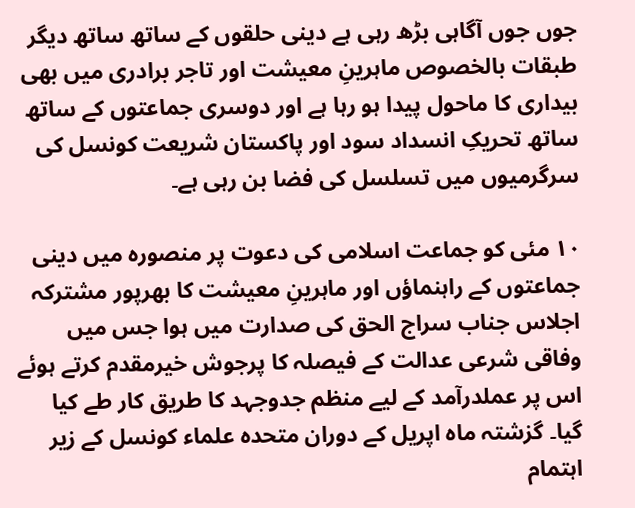جوں جوں آگاہی بڑھ رہی ہے دینی حلقوں کے ساتھ ساتھ دیگر طبقات بالخصوص ماہرینِ معیشت اور تاجر برادری میں بھی بیداری کا ماحول پیدا ہو رہا ہے اور دوسری جماعتوں کے ساتھ ساتھ تحریکِ انسداد سود اور پاکستان شریعت کونسل کی سرگرمیوں میں تسلسل کی فضا بن رہی ہے۔

۱۰ مئی کو جماعت اسلامی کی دعوت پر منصورہ میں دینی جماعتوں کے راہنماؤں اور ماہرینِ معیشت کا بھرپور مشترکہ اجلاس جناب سراج الحق کی صدارت میں ہوا جس میں وفاقی شرعی عدالت کے فیصلہ کا پرجوش خیرمقدم کرتے ہوئے اس پر عملدرآمد کے لیے منظم جدوجہد کا طریق کار طے کیا گیا۔ گزشتہ ماہ اپریل کے دوران متحدہ علماء کونسل کے زیر اہتمام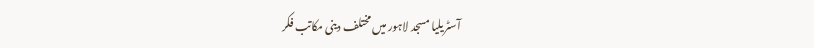آسٹریلیا مسجد لاہور میں مختلف دینی مکاتب فکر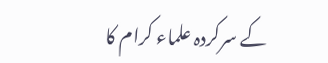کے سرکردہ علماء کرام کا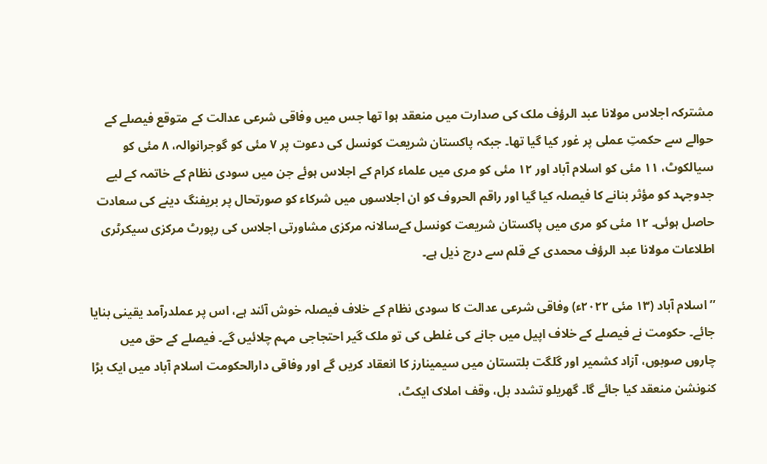مشترکہ اجلاس مولانا عبد الرؤف ملک کی صدارت میں منعقد ہوا تھا جس میں وفاقی شرعی عدالت کے متوقع فیصلے کے حوالے سے حکمتِ عملی پر غور کیا گیا تھا۔ جبکہ پاکستان شریعت کونسل کی دعوت پر ۷ مئی کو گوجرانوالہ، ۸ مئی کو سیالکوٹ، ۱۱ مئی کو اسلام آباد اور ۱۲ مئی کو مری میں علماء کرام کے اجلاس ہوئے جن میں سودی نظام کے خاتمہ کے لیے جدوجہد کو مؤثر بنانے کا فیصلہ کیا گیا اور راقم الحروف کو ان اجلاسوں میں شرکاء کو صورتحال پر بریفنگ دینے کی سعادت حاصل ہوئی۔ ۱۲ مئی کو مری میں پاکستان شریعت کونسل کےسالانہ مرکزی مشاورتی اجلاس کی رپورٹ مرکزی سیکرٹری اطلاعات مولانا عبد الرؤف محمدی کے قلم سے درج ذیل ہے۔

’’اسلام آباد (۱۳ مئی ۲۰۲۲ء) وفاقی شرعی عدالت کا سودی نظام کے خلاف فیصلہ خوش آئند ہے، اس پر عملدرآمد یقینی بنایا جائے۔ حکومت نے فیصلے کے خلاف اپیل میں جانے کی غلطی کی تو ملک گیر احتجاجی مہم چلائیں گے۔ فیصلے کے حق میں چاروں صوبوں، آزاد کشمیر اور گلگت بلتستان میں سیمینارز کا انعقاد کریں گے اور وفاقی دارالحکومت اسلام آباد میں ایک بڑا کنونشن منعقد کیا جائے گا۔ گھریلو تشدد بل، وقف املاک ایکٹ،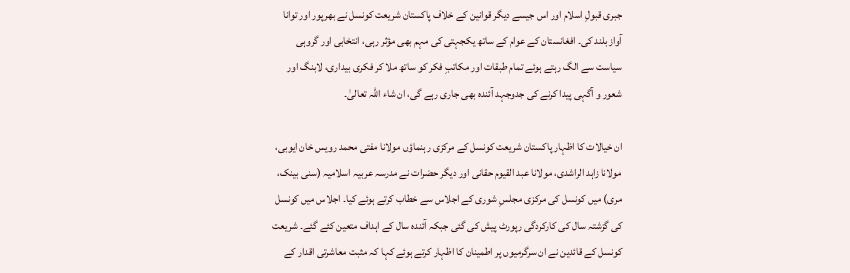جبری قبولِ اسلام اور اس جیسے دیگر قوانین کے خلاف پاکستان شریعت کونسل نے بھرپور اور توانا آواز بلند کی۔ افغانستان کے عوام کے ساتھ یکجہتی کی مہم بھی مؤثر رہی، انتخابی اور گروہی سیاست سے الگ رہتے ہوئے تمام طبقات اور مکاتبِ فکر کو ساتھ ملا کر فکری بیداری، لابنگ اور شعور و آگہی پیدا کرنے کی جدوجہد آئندہ بھی جاری رہے گی، ان شاء اللہ تعالیٰ۔

ان خیالات کا اظہار پاکستان شریعت کونسل کے مرکزی رہنماؤں مولانا مفتی محمد رویس خان ایوبی، مولانا زاہد الراشدی، مولانا عبد القیوم حقانی اور دیگر حضرات نے مدرسہ عربیہ اسلامیہ (سنی بینک، مری) میں کونسل کی مرکزی مجلسِ شوری کے اجلاس سے خطاب کرتے ہوئے کیا۔ اجلاس میں کونسل کی گزشتہ سال کی کارکردگی رپورٹ پیش کی گئی جبکہ آئندہ سال کے اہداف متعین کئے گئے۔ شریعت کونسل کے قائدین نے ان سرگرمیوں پر اطمینان کا اظہار کرتے ہوئے کہا کہ مثبت معاشرتی اقدار کے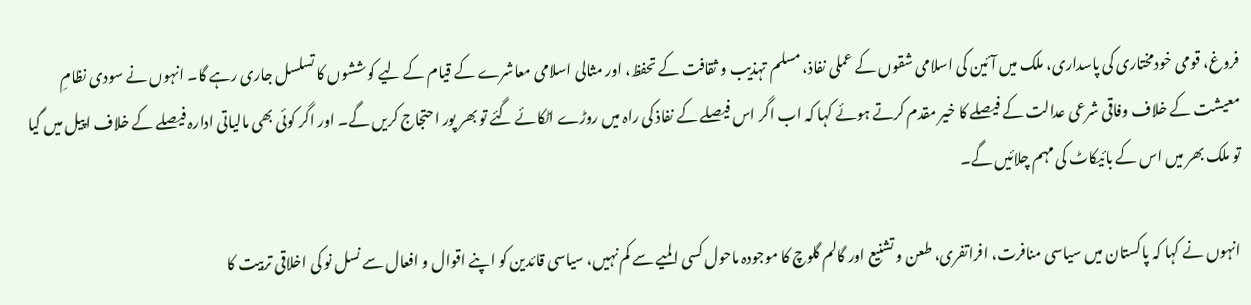فروغ، قومی خودمختاری کی پاسداری، ملک میں آئین کی اسلامی شقوں کے عملی نفاذ، مسلم تہذیب و ثقافت کے تحفظ، اور مثالی اسلامی معاشرے کے قیام کے لیے کوششوں کا تسلسل جاری رہے گا۔ انہوں نے سودی نظامِ معیشت کے خلاف وفاقی شرعی عدالت کے فیصلے کا خیر مقدم کرتے ہوئے کہا کہ اب اگر اس فیصلے کے نفاذ کی راہ میں روڑے اٹکائے گئے تو بھر پور احتجاج کریں گے۔ اور اگر کوئی بھی مالیاتی ادارہ فیصلے کے خلاف اپیل میں گیا تو ملک بھر میں اس کے بائیکاٹ کی مہم چلائیں گے۔

انہوں نے کہا کہ پاکستان میں سیاسی منافرت، افراتفری، طعن و تشنیع اور گالم گلوچ کا موجودہ ماحول کسی المیے سے کم نہیں، سیاسی قائدین کو اپنے اقوال و افعال سے نسل نو کی اخلاقی تربیت کا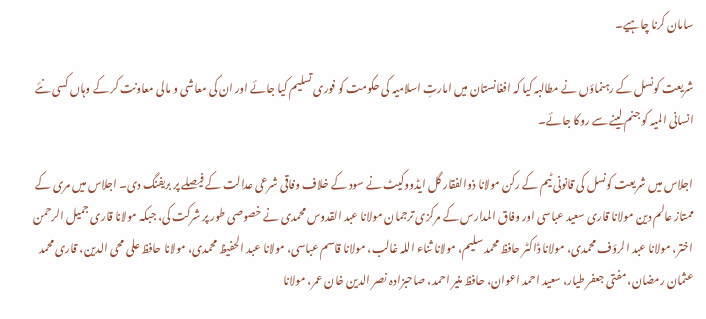سامان کرنا چاہیے۔

شریعت کونسل کے رہنماؤں نے مطالبہ کیا کہ افغانستان میں امارتِ اسلامیہ کی حکومت کو فوری تسلیم کیا جائے اور ان کی معاشی و مالی معاونت کر کے وہاں کسی نئے انسانی المیہ کو جنم لینے سے روکا جائے۔

اجلاس میں شریعت کونسل کی قانونی ٹیم کے رکن مولانا ذوالفقار گل ایڈووکیٹ نے سود کے خلاف وفاقی شرعی عدالت کے فیصلے پر بریفنگ دی۔ اجلاس میں مری کے ممتاز عالم دین مولانا قاری سعید عباسی اور وفاق المدارس کے مرکزی ترجمان مولانا عبد القدوس محمدی نے خصوصی طور پر شرکت کی، جبکہ مولانا قاری جمیل الرحمن اختر، مولانا عبد الرؤف محمدی، مولانا ڈاکٹر حافظ محمد سلیم، مولانا ثناء اللہ غالب، مولانا قاسم عباسی، مولانا عبد الحفیظ محمدی، مولانا حافظ علی محی الدین، قاری محمد عثمان رمضان، مفتی جعفر طیار، سعید احمد اعوان، حافظ منیر احمد، صاحبزادہ نصر الدین خان عمر، مولانا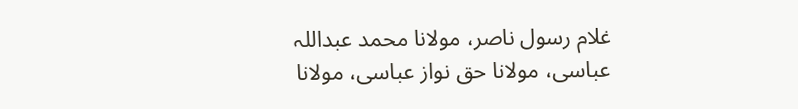غلام رسول ناصر، مولانا محمد عبداللہ عباسی، مولانا حق نواز عباسی، مولانا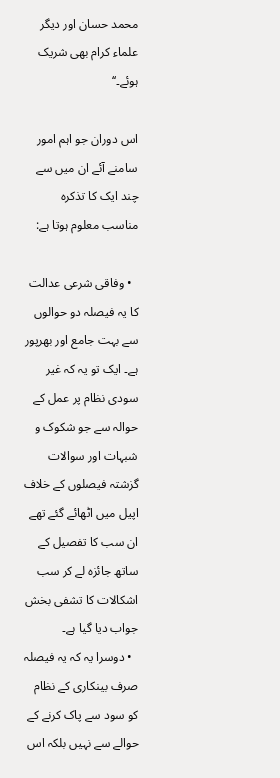محمد حسان اور دیگر علماء کرام بھی شریک ہوئے۔‘‘

اس دوران جو اہم امور سامنے آئے ان میں سے چند ایک کا تذکرہ مناسب معلوم ہوتا ہے:

  • وفاقی شرعی عدالت کا یہ فیصلہ دو حوالوں سے بہت جامع اور بھرپور ہے۔ ایک تو یہ کہ غیر سودی نظام پر عمل کے حوالہ سے جو شکوک و شبہات اور سوالات گزشتہ فیصلوں کے خلاف اپیل میں اٹھائے گئے تھے ان سب کا تفصیل کے ساتھ جائزہ لے کر سب اشکالات کا تشفی بخش جواب دیا گیا ہے۔
  • دوسرا یہ کہ یہ فیصلہ صرف بینکاری کے نظام کو سود سے پاک کرنے کے حوالے سے نہیں بلکہ اس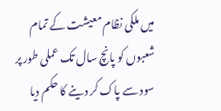میں ملکی نظام معیشت کے تمام شعبوں کو پانچ سال تک عملی طور پر سود سے پاک کر دینے کا حکم دیا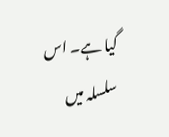گیا ہے۔ اس سلسلہ میں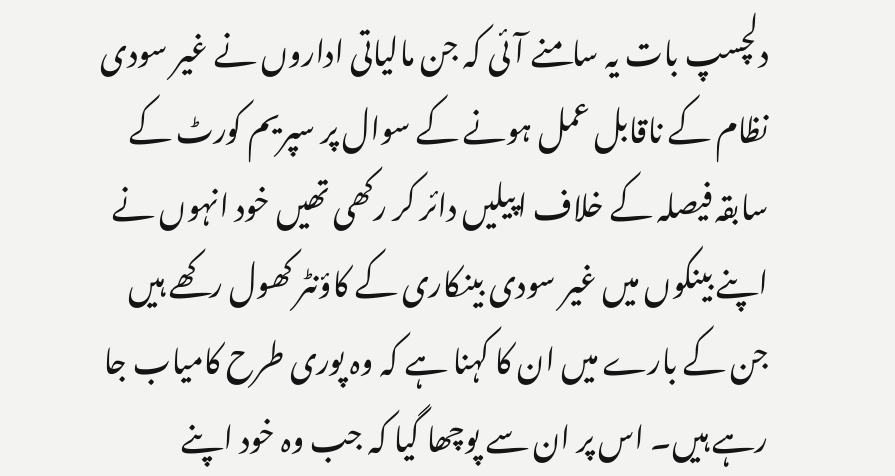دلچسپ بات یہ سامنے آئی کہ جن مالیاتی اداروں نے غیر سودی نظام کے ناقابل عمل ہونے کے سوال پر سپریم کورٹ کے سابقہ فیصلہ کے خلاف اپیلیں دائر کر رکھی تھیں خود انہوں نے اپنے بینکوں میں غیر سودی بینکاری کے کاؤنٹر کھول رکھے ہیں جن کے بارے میں ان کا کہنا ہے کہ وہ پوری طرح کامیاب جا رہے ہیں۔ اس پر ان سے پوچھا گیا کہ جب وہ خود اپنے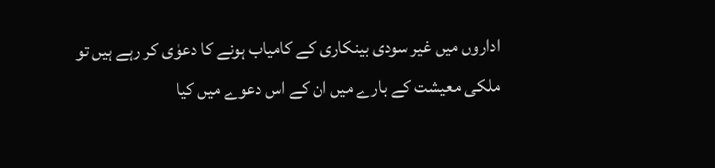اداروں میں غیر سودی بینکاری کے کامیاب ہونے کا دعوٰی کر رہے ہیں تو ملکی معیشت کے بارے میں ان کے اس دعوے میں کیا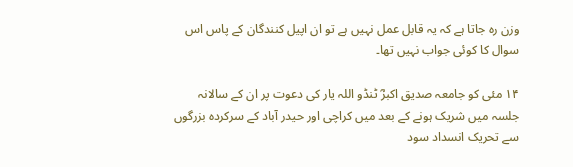وزن رہ جاتا ہے کہ یہ قابل عمل نہیں ہے تو ان اپیل کنندگان کے پاس اس سوال کا کوئی جواب نہیں تھا۔

۱۴ مئی کو جامعہ صدیق اکبرؓ ٹنڈو اللہ یار کی دعوت پر ان کے سالانہ جلسہ میں شریک ہونے کے بعد میں کراچی اور حیدر آباد کے سرکردہ بزرگوں سے تحریک انسداد سود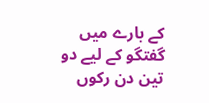کے بارے میں گفتگو کے لیے دو تین دن رکوں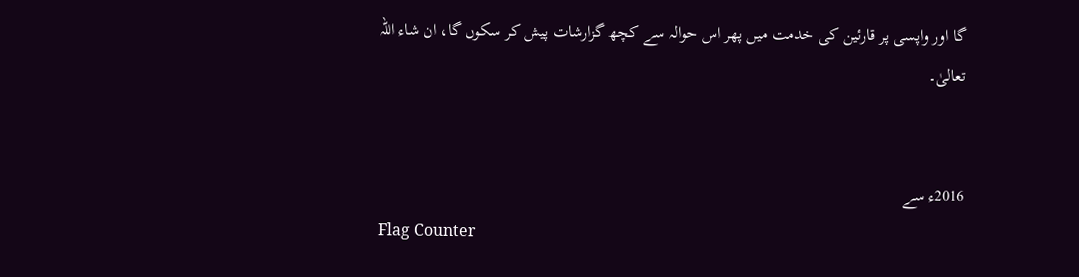گا اور واپسی پر قارئین کی خدمت میں پھر اس حوالہ سے کچھ گزارشات پیش کر سکوں گا، ان شاء اللہ تعالیٰ۔


2016ء سے
Flag Counter